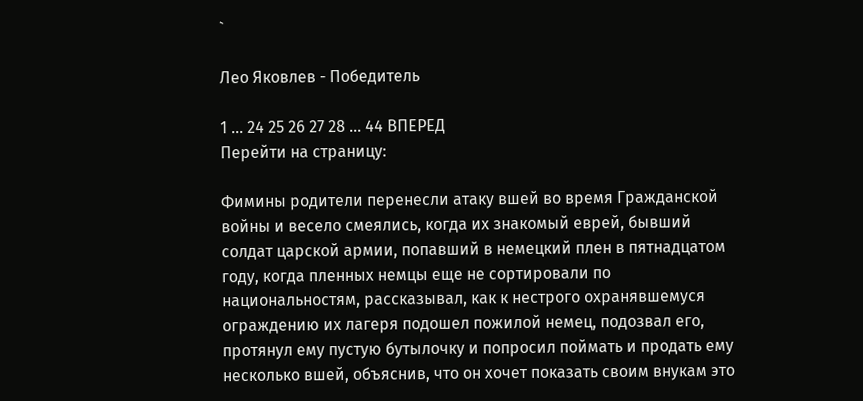`

Лео Яковлев - Победитель

1 ... 24 25 26 27 28 ... 44 ВПЕРЕД
Перейти на страницу:

Фимины родители перенесли атаку вшей во время Гражданской войны и весело смеялись, когда их знакомый еврей, бывший солдат царской армии, попавший в немецкий плен в пятнадцатом году, когда пленных немцы еще не сортировали по национальностям, рассказывал, как к нестрого охранявшемуся ограждению их лагеря подошел пожилой немец, подозвал его, протянул ему пустую бутылочку и попросил поймать и продать ему несколько вшей, объяснив, что он хочет показать своим внукам это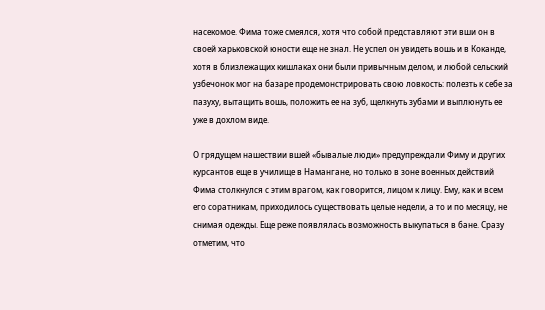насекомое. Фима тоже смеялся, хотя что собой представляют эти вши он в своей харьковской юности еще не знал. Не успел он увидеть вошь и в Коканде, хотя в близлежащих кишлаках они были привычным делом, и любой сельский узбечонок мог на базаре продемонстрировать свою ловкость: полезть к себе за пазуху, вытащить вошь, положить ее на зуб, щелкнуть зубами и выплюнуть ее уже в дохлом виде.

О грядущем нашествии вшей «бывалые люди» предупреждали Фиму и других курсантов еще в училище в Намангане, но только в зоне военных действий Фима столкнулся с этим врагом, как говорится, лицом к лицу. Ему, как и всем его соратникам, приходилось существовать целые недели, а то и по месяцу, не снимая одежды. Еще реже появлялась возможность выкупаться в бане. Сразу отметим, что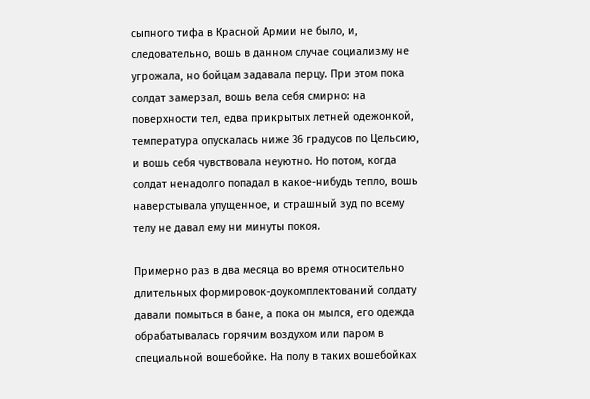сыпного тифа в Красной Армии не было, и, следовательно, вошь в данном случае социализму не угрожала, но бойцам задавала перцу. При этом пока солдат замерзал, вошь вела себя смирно: на поверхности тел, едва прикрытых летней одежонкой, температура опускалась ниже 36 градусов по Цельсию, и вошь себя чувствовала неуютно. Но потом, когда солдат ненадолго попадал в какое-нибудь тепло, вошь наверстывала упущенное, и страшный зуд по всему телу не давал ему ни минуты покоя.

Примерно раз в два месяца во время относительно длительных формировок-доукомплектований солдату давали помыться в бане, а пока он мылся, его одежда обрабатывалась горячим воздухом или паром в специальной вошебойке. На полу в таких вошебойках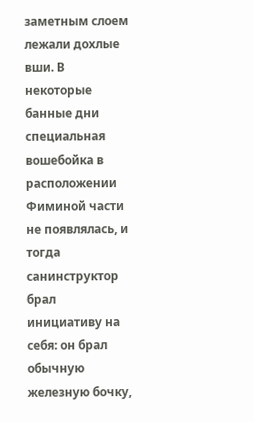заметным слоем лежали дохлые вши. В некоторые банные дни специальная вошебойка в расположении Фиминой части не появлялась, и тогда санинструктор брал инициативу на себя: он брал обычную железную бочку,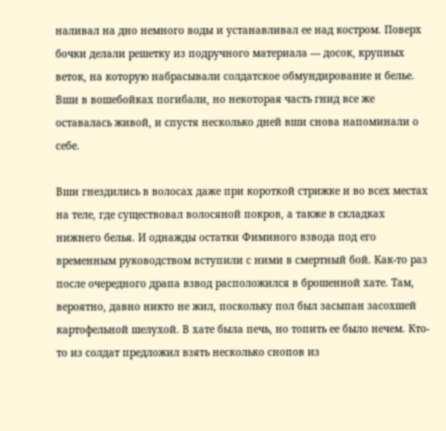наливал на дно немного воды и устанавливал ее над костром. Поверх бочки делали решетку из подручного материала — досок, крупных веток, на которую набрасывали солдатское обмундирование и белье. Вши в вошебойках погибали, но некоторая часть гнид все же оставалась живой, и спустя несколько дней вши снова напоминали о себе.

Вши гнездились в волосах даже при короткой стрижке и во всех местах на теле, где существовал волосяной покров, а также в складках нижнего белья. И однажды остатки Фиминого взвода под его временным руководством вступили с ними в смертный бой. Как-то раз после очередного драпа взвод расположился в брошенной хате. Там, вероятно, давно никто не жил, поскольку пол был засыпан засохшей картофельной шелухой. В хате была печь, но топить ее было нечем. Кто-то из солдат предложил взять несколько снопов из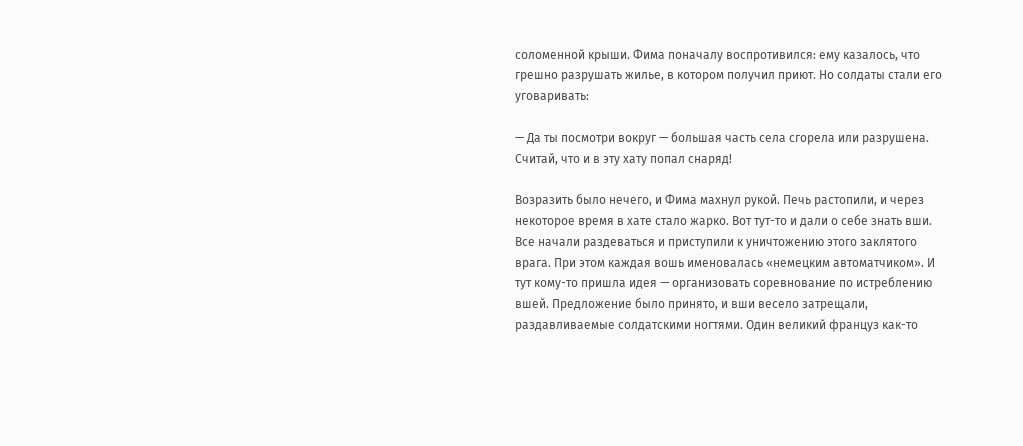соломенной крыши. Фима поначалу воспротивился: ему казалось, что грешно разрушать жилье, в котором получил приют. Но солдаты стали его уговаривать:

— Да ты посмотри вокруг — большая часть села сгорела или разрушена. Считай, что и в эту хату попал снаряд!

Возразить было нечего, и Фима махнул рукой. Печь растопили, и через некоторое время в хате стало жарко. Вот тут-то и дали о себе знать вши. Все начали раздеваться и приступили к уничтожению этого заклятого врага. При этом каждая вошь именовалась «немецким автоматчиком». И тут кому-то пришла идея — организовать соревнование по истреблению вшей. Предложение было принято, и вши весело затрещали, раздавливаемые солдатскими ногтями. Один великий француз как-то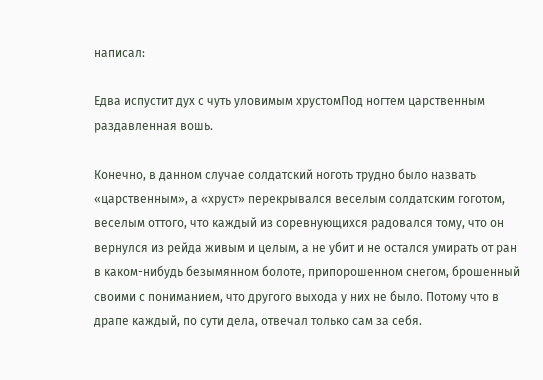написал:

Едва испустит дух с чуть уловимым хрустомПод ногтем царственным раздавленная вошь.

Конечно, в данном случае солдатский ноготь трудно было назвать «царственным», а «хруст» перекрывался веселым солдатским гоготом, веселым оттого, что каждый из соревнующихся радовался тому, что он вернулся из рейда живым и целым, а не убит и не остался умирать от ран в каком-нибудь безымянном болоте, припорошенном снегом, брошенный своими с пониманием, что другого выхода у них не было. Потому что в драпе каждый, по сути дела, отвечал только сам за себя.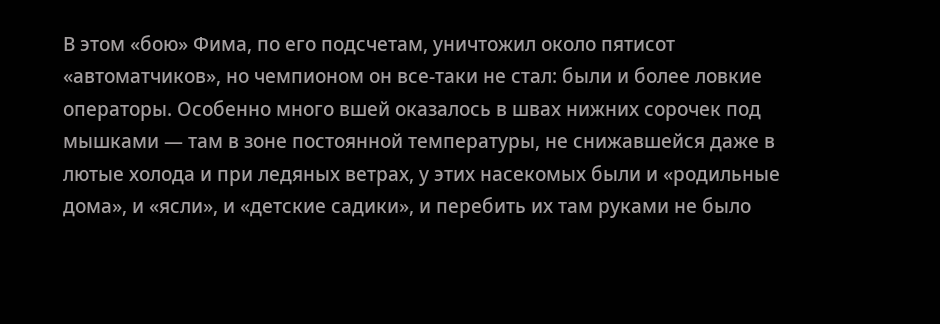В этом «бою» Фима, по его подсчетам, уничтожил около пятисот «автоматчиков», но чемпионом он все-таки не стал: были и более ловкие операторы. Особенно много вшей оказалось в швах нижних сорочек под мышками — там в зоне постоянной температуры, не снижавшейся даже в лютые холода и при ледяных ветрах, у этих насекомых были и «родильные дома», и «ясли», и «детские садики», и перебить их там руками не было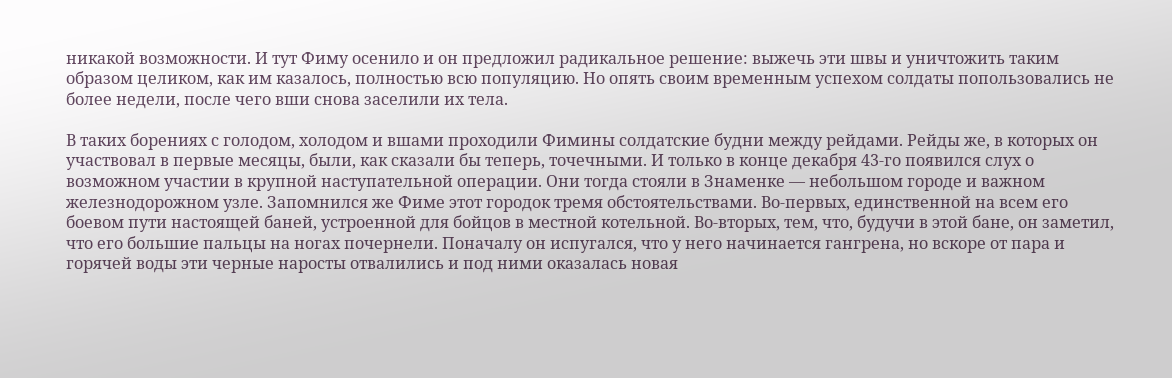никакой возможности. И тут Фиму осенило и он предложил радикальное решение: выжечь эти швы и уничтожить таким образом целиком, как им казалось, полностью всю популяцию. Но опять своим временным успехом солдаты попользовались не более недели, после чего вши снова заселили их тела.

В таких борениях с голодом, холодом и вшами проходили Фимины солдатские будни между рейдами. Рейды же, в которых он участвовал в первые месяцы, были, как сказали бы теперь, точечными. И только в конце декабря 43-го появился слух о возможном участии в крупной наступательной операции. Они тогда стояли в Знаменке — небольшом городе и важном железнодорожном узле. Запомнился же Фиме этот городок тремя обстоятельствами. Во-первых, единственной на всем его боевом пути настоящей баней, устроенной для бойцов в местной котельной. Во-вторых, тем, что, будучи в этой бане, он заметил, что его большие пальцы на ногах почернели. Поначалу он испугался, что у него начинается гангрена, но вскоре от пара и горячей воды эти черные наросты отвалились и под ними оказалась новая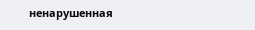ненарушенная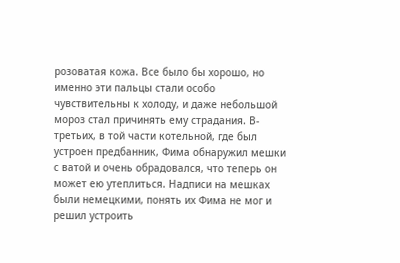розоватая кожа. Все было бы хорошо, но именно эти пальцы стали особо чувствительны к холоду, и даже небольшой мороз стал причинять ему страдания. В-третьих, в той части котельной, где был устроен предбанник, Фима обнаружил мешки с ватой и очень обрадовался, что теперь он может ею утеплиться. Надписи на мешках были немецкими, понять их Фима не мог и решил устроить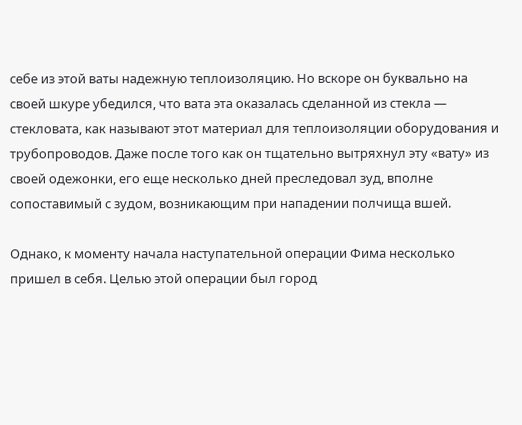себе из этой ваты надежную теплоизоляцию. Но вскоре он буквально на своей шкуре убедился, что вата эта оказалась сделанной из стекла — стекловата, как называют этот материал для теплоизоляции оборудования и трубопроводов. Даже после того как он тщательно вытряхнул эту «вату» из своей одежонки, его еще несколько дней преследовал зуд, вполне сопоставимый с зудом, возникающим при нападении полчища вшей.

Однако, к моменту начала наступательной операции Фима несколько пришел в себя. Целью этой операции был город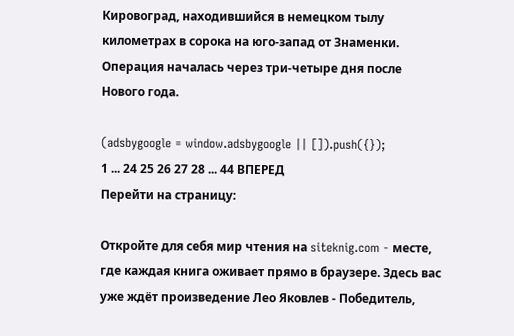Кировоград, находившийся в немецком тылу километрах в сорока на юго-запад от Знаменки. Операция началась через три-четыре дня после Нового года.

(adsbygoogle = window.adsbygoogle || []).push({});
1 ... 24 25 26 27 28 ... 44 ВПЕРЕД
Перейти на страницу:

Откройте для себя мир чтения на siteknig.com - месте, где каждая книга оживает прямо в браузере. Здесь вас уже ждёт произведение Лео Яковлев - Победитель,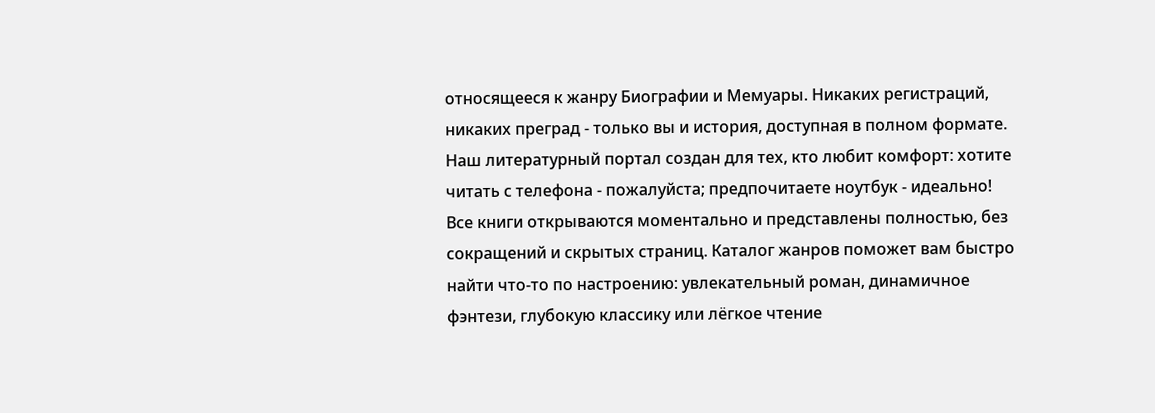относящееся к жанру Биографии и Мемуары. Никаких регистраций, никаких преград - только вы и история, доступная в полном формате. Наш литературный портал создан для тех, кто любит комфорт: хотите читать с телефона - пожалуйста; предпочитаете ноутбук - идеально! Все книги открываются моментально и представлены полностью, без сокращений и скрытых страниц. Каталог жанров поможет вам быстро найти что-то по настроению: увлекательный роман, динамичное фэнтези, глубокую классику или лёгкое чтение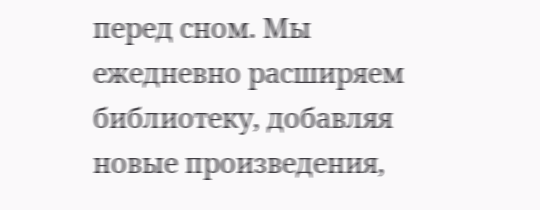перед сном. Мы ежедневно расширяем библиотеку, добавляя новые произведения,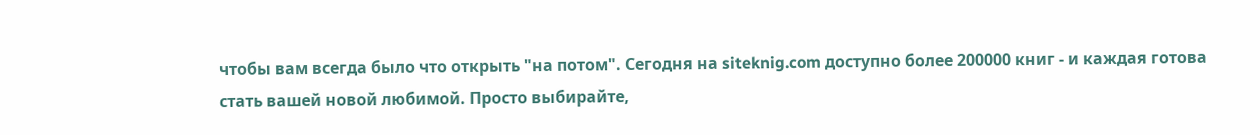чтобы вам всегда было что открыть "на потом". Сегодня на siteknig.com доступно более 200000 книг - и каждая готова стать вашей новой любимой. Просто выбирайте,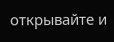открывайте и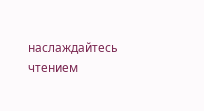наслаждайтесь чтением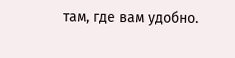там, где вам удобно.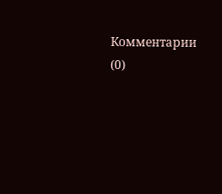Комментарии (0)